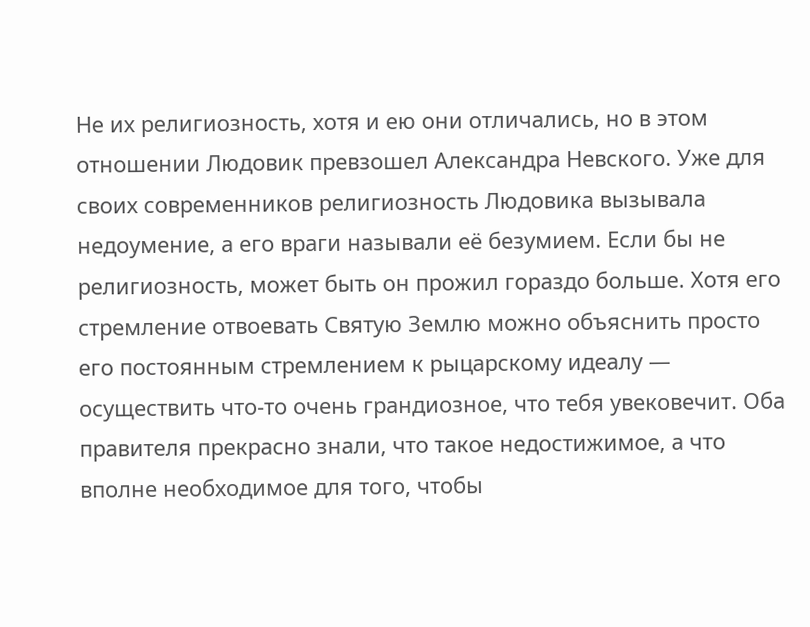Не их религиозность, хотя и ею они отличались, но в этом отношении Людовик превзошел Александра Невского. Уже для своих современников религиозность Людовика вызывала недоумение, а его враги называли её безумием. Если бы не религиозность, может быть он прожил гораздо больше. Хотя его стремление отвоевать Святую Землю можно объяснить просто его постоянным стремлением к рыцарскому идеалу — осуществить что-то очень грандиозное, что тебя увековечит. Оба правителя прекрасно знали, что такое недостижимое, а что вполне необходимое для того, чтобы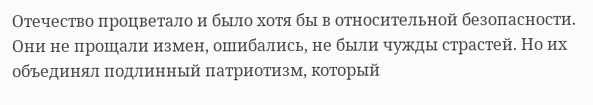Отечество процветало и было хотя бы в относительной безопасности. Они не прощали измен, ошибались, не были чужды страстей. Но их объединял подлинный патриотизм, который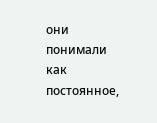они понимали как постоянное,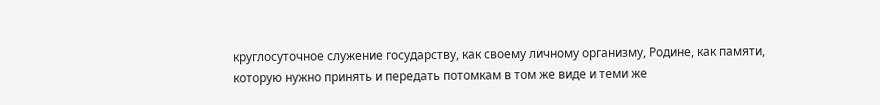круглосуточное служение государству, как своему личному организму, Родине, как памяти, которую нужно принять и передать потомкам в том же виде и теми же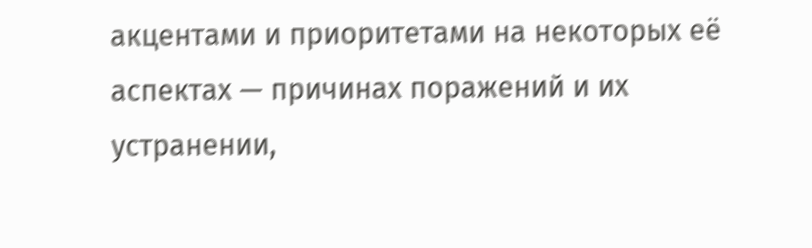акцентами и приоритетами на некоторых её аспектах — причинах поражений и их устранении,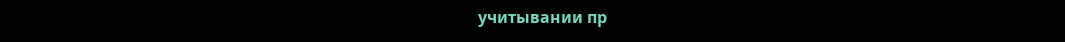учитывании пр